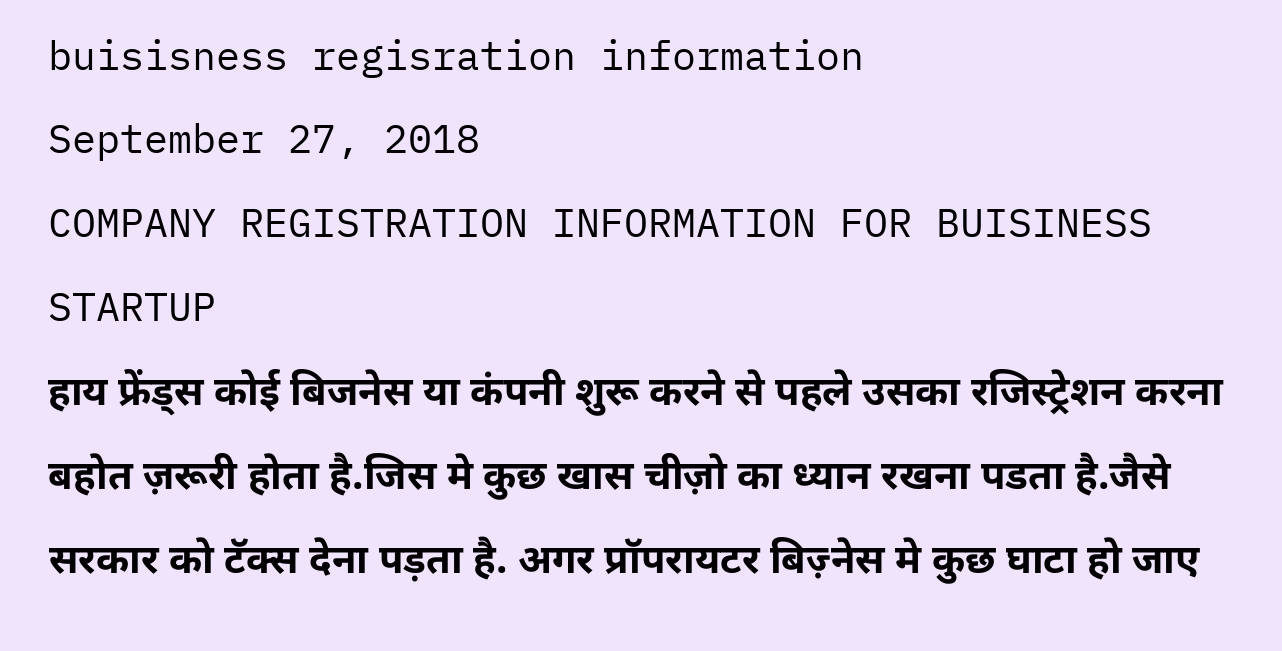buisisness regisration information
September 27, 2018
COMPANY REGISTRATION INFORMATION FOR BUISINESS STARTUP
हाय फ्रेंड्स कोई बिजनेस या कंपनी शुरू करने से पहले उसका रजिस्ट्रेशन करना बहोत ज़रूरी होता है.जिस मे कुछ खास चीज़ो का ध्यान रखना पडता है.जैसे सरकार को टॅक्स देना पड़ता है. अगर प्रॉपरायटर बिज़्नेस मे कुछ घाटा हो जाए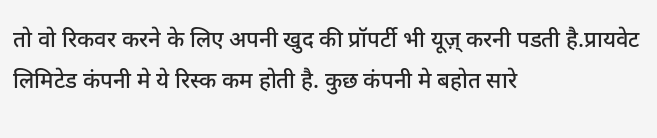तो वो रिकवर करने के लिए अपनी खुद की प्रॉपर्टी भी यूज़् करनी पडती है.प्रायवेट लिमिटेड कंपनी मे ये रिस्क कम होती है. कुछ कंपनी मे बहोत सारे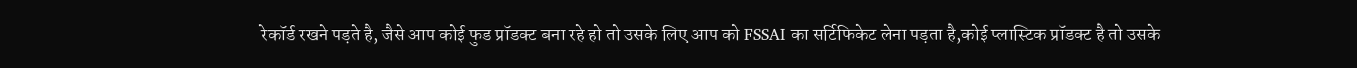रेकॉर्ड रखने पड़ते है, जैसे आप कोई फुड प्रॉडक्ट बना रहे हो तो उसके लिए आप को FSSAI का सर्टिफिकेट लेना पड़ता है,कोई प्लास्टिक प्रॉडक्ट है तो उसके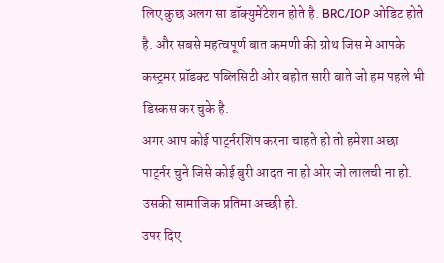लिए कुछ अलग सा डॉक्युमेंटेशन होते है. BRC/IOP ओडिट होते है. और सबसे महत्वपूर्ण बात कमणी की ग्रोथ जिस मे आपके कस्ट्रमर प्रॉडक्ट पब्लिसिटी ओर बहोत सारी बाते जो हम पहले भी डिस्कस कर चुके है.
अगर आप कोई पार्ट्नरशिप करना चाहते हो तो हमेशा अछा पार्ट्नर चुने जिसे कोई बुरी आदत ना हो ओर जो लालची ना हो. उसकी सामाजिक प्रतिमा अच्छी हो.
उपर दिए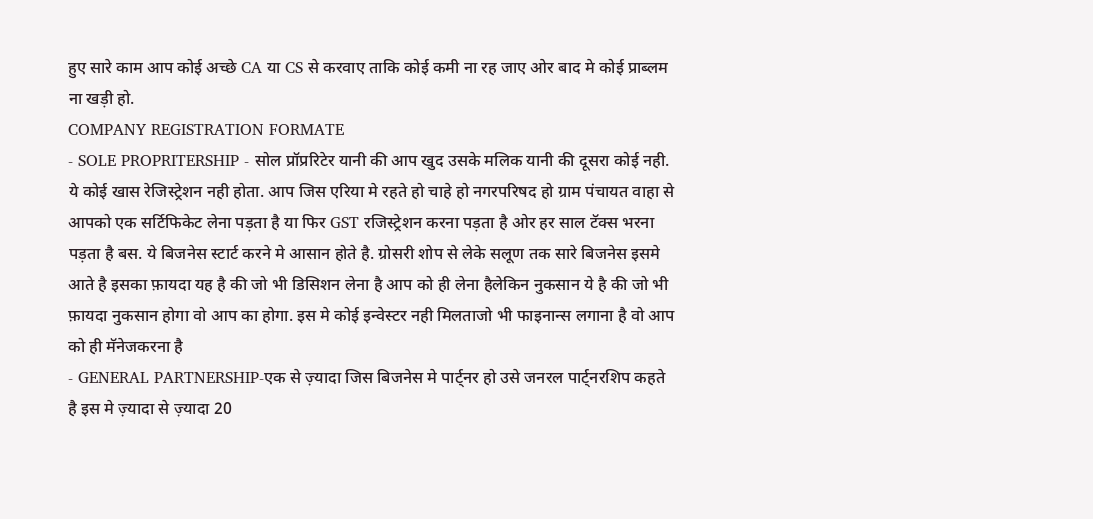हुए सारे काम आप कोई अच्छे CA या CS से करवाए ताकि कोई कमी ना रह जाए ओर बाद मे कोई प्राब्लम ना खड़ी हो.
COMPANY REGISTRATION FORMATE
- SOLE PROPRITERSHIP - सोल प्रॉप्ररिटेर यानी की आप खुद उसके मलिक यानी की दूसरा कोई नही. ये कोई खास रेजिस्ट्रेशन नही होता. आप जिस एरिया मे रहते हो चाहे हो नगरपरिषद हो ग्राम पंचायत वाहा से आपको एक सर्टिफिकेट लेना पड़ता है या फिर GST रजिस्ट्रेशन करना पड़ता है ओर हर साल टॅक्स भरना पड़ता है बस. ये बिजनेस स्टार्ट करने मे आसान होते है. ग्रोसरी शोप से लेके सलूण तक सारे बिजनेस इसमे आते है इसका फ़ायदा यह है की जो भी डिसिशन लेना है आप को ही लेना हैलेकिन नुकसान ये है की जो भी फ़ायदा नुकसान होगा वो आप का होगा. इस मे कोई इन्वेस्टर नही मिलताजो भी फाइनान्स लगाना है वो आप को ही मॅनेजकरना है
- GENERAL PARTNERSHIP-एक से ज़्यादा जिस बिजनेस मे पार्ट्नर हो उसे जनरल पार्ट्नरशिप कहते है इस मे ज़्यादा से ज़्यादा 20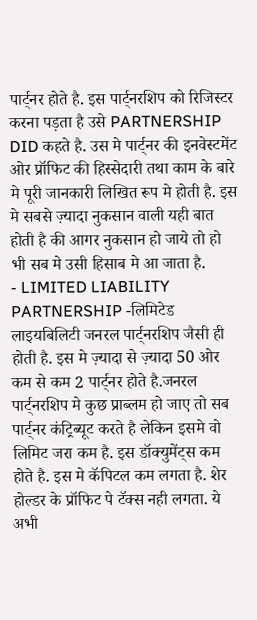पार्ट्नर होते है. इस पार्ट्नरशिप को रिजिस्टर करना पड़ता है उसे PARTNERSHIP DID कहते है. उस मे पार्ट्नर की इनवेस्टमेंट ओर प्रॉफिट की हिस्सेदारी तथा काम के बारे मे पूरी जानकारी लिखित रूप मे होती है. इस मे सबसे ज़्यादा नुकसान वाली यही बात होती है की आगर नुकसान हो जाये तो हो भी सब मे उसी हिसाब मे आ जाता है.
- LIMITED LIABILITY PARTNERSHIP -लिमिटेड लाइयबिलिटी जनरल पार्ट्नरशिप जैसी ही होती है. इस मे ज़्यादा से ज़्यादा 50 ओर कम से कम 2 पार्ट्नर होते है.जनरल पार्ट्नरशिप मे कुछ प्राब्लम हो जाए तो सब पार्ट्नर कंट्रिब्यूट करते है लेकिन इसमे वो लिमिट जरा कम है. इस डॉक्युमेंट्स कम होते है. इस मे कॅपिटल कम लगता है. शेर होल्डर के प्रॉफिट पे टॅक्स नही लगता. ये अभी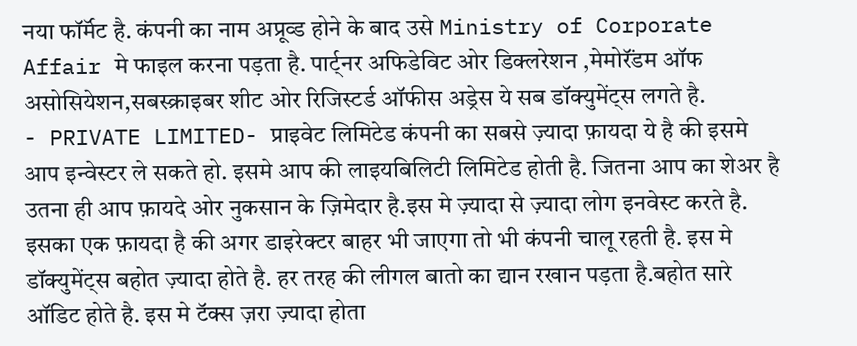नया फॉर्मॅट है. कंपनी का नाम अप्रूव्ड होने के बाद उसे Ministry of Corporate Affair मे फाइल करना पड़ता है. पार्ट्नर अफिडेविट ओर डिक्लरेशन ,मेमोरॅंडम ऑफ असोसियेशन,सबस्क्राइबर शीट ओर रिजिस्टर्ड ऑफीस अड्रेस ये सब डॉक्युमेंट्स लगते है.
- PRIVATE LIMITED- प्राइवेट लिमिटेड कंपनी का सबसे ज़्यादा फ़ायदा ये है की इसमे आप इन्वेस्टर ले सकते हो. इसमे आप की लाइयबिलिटी लिमिटेड होती है. जितना आप का शेअर है उतना ही आप फ़ायदे ओर नुकसान के ज़िमेदार है.इस मे ज़्यादा से ज़्यादा लोग इनवेस्ट करते है. इसका एक फ़ायदा है की अगर डाइरेक्टर बाहर भी जाएगा तो भी कंपनी चालू रहती है. इस मे डॉक्युमेंट्स बहोत ज़्यादा होते है. हर तरह की लीगल बातो का द्यान रखान पड़ता है.बहोत सारे ऑडिट होते है. इस मे टॅक्स ज़रा ज़्यादा होता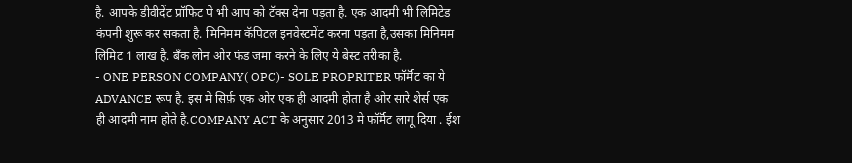है. आपके डीवीदेंट प्रॉफिट पे भी आप को टॅक्स देना पड़ता है. एक आदमी भी लिमिटेड कंपनी शुरू कर सकता है. मिनिमम कॅपिटल इनवेस्टमेंट करना पड़ता है,उसका मिनिमम लिमिट 1 लाख है. बॅंक लोन ओर फंड जमा करने के लिए ये बेस्ट तरीका है.
- ONE PERSON COMPANY( OPC)- SOLE PROPRITER फॉर्मॅट का ये ADVANCE रूप है. इस मे सिर्फ़ एक ओर एक ही आदमी होता है ओर सारे शेर्स एक ही आदमी नाम होते है.COMPANY ACT के अनुसार 2013 मे फॉर्मॅट लागू दिया . ईश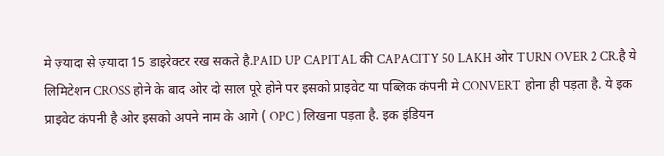मे ज़्यादा से ज़्यादा 15 डाइरेक्टर रख सकते है.PAID UP CAPITAL की CAPACITY 50 LAKH ओर TURN OVER 2 CR.है ये लिमिटेशन CROSS होने के बाद ओर दो साल पूरे होने पर इसको प्राइवेट या पब्लिक कंपनी मे CONVERT होना ही पड़ता है. ये इक प्राइवेट कंपनी है ओर इसको अपने नाम के आगे ( OPC ) लिखना पड़ता है. इक इंडियन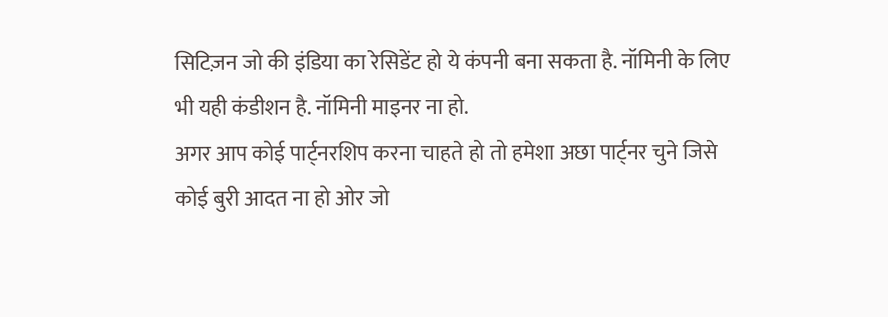सिटिज़न जो की इंडिया का रेसिडेंट हो ये कंपनी बना सकता है. नॉमिनी के लिए भी यही कंडीशन है. नॉमिनी माइनर ना हो.
अगर आप कोई पार्ट्नरशिप करना चाहते हो तो हमेशा अछा पार्ट्नर चुने जिसे कोई बुरी आदत ना हो ओर जो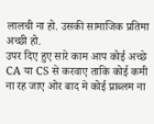लालची ना हो. उसकी सामाजिक प्रतिमा अच्छी हो.
उपर दिए हुए सारे काम आप कोई अच्छे CA या CS से करवाए ताकि कोई कमी ना रह जाए ओर बाद मे कोई प्राब्लम ना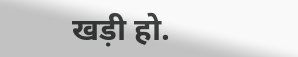खड़ी हो.